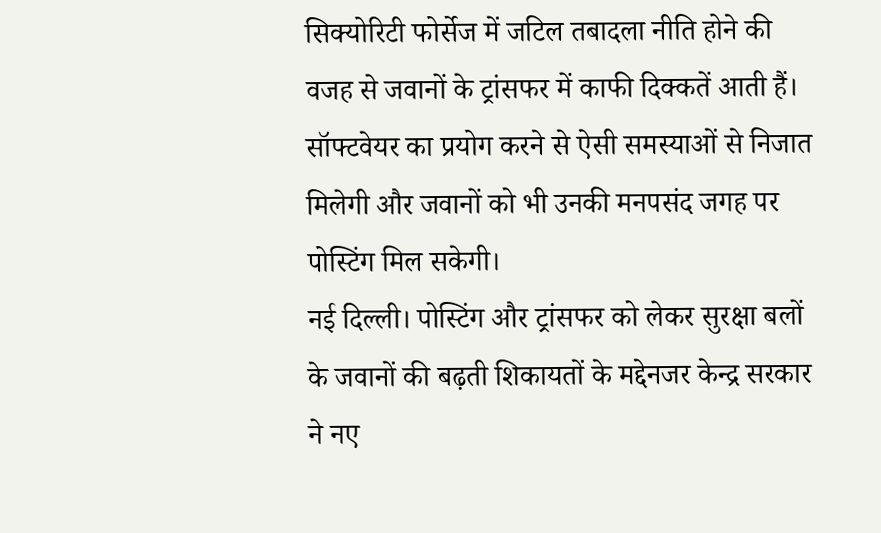सिक्योरिटी फोर्सेज में जटिल तबादला नीति होने की वजह से जवानों के ट्रांसफर में काफी दिक्कतें आती हैं। सॉफ्टवेयर का प्रयोग करने से ऐसी समस्याओं से निजात मिलेगी और जवानों को भी उनकी मनपसंद जगह पर पोस्टिंग मिल सकेगी।
नई दिल्ली। पोस्टिंग और ट्रांसफर को लेकर सुरक्षा बलों के जवानों की बढ़ती शिकायतों के मद्देनजर केन्द्र सरकार ने नए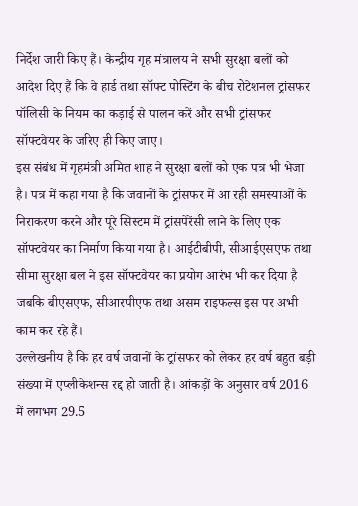निर्देश जारी किए हैं। केन्द्रीय गृह मंत्रालय ने सभी सुरक्षा बलों को आदेश दिए हैं कि वे हार्ड तथा सॉफ्ट पोस्टिंग के बीच रोटेशनल ट्रांसफर पॉलिसी के नियम का कड़ाई से पालन करें और सभी ट्रांसफर सॉफ्टवेयर के जरिए ही किए जाए।
इस संबंध में गृहमंत्री अमित शाह ने सुरक्षा बलों को एक पत्र भी भेजा है। पत्र में कहा गया है कि जवानों के ट्रांसफर में आ रही समस्याओं के निराकरण करने और पूरे सिस्टम में ट्रांसपेरेंसी लाने के लिए एक सॉफ्टवेयर का निर्माण किया गया है। आईटीबीपी, सीआईएसएफ तथा सीमा सुरक्षा बल ने इस सॉफ्टवेयर का प्रयोग आरंभ भी कर दिया है जबकि बीएसएफ, सीआरपीएफ तथा असम राइफल्स इस पर अभी काम कर रहे हैं।
उल्लेखनीय है कि हर वर्ष जवानों के ट्रांसफर को लेकर हर वर्ष बहुत बड़ी संख्या में एप्लीकेशन्स रद्द हो जाती है। आंकड़ों के अनुसार वर्ष 2016 में लगभग 29.5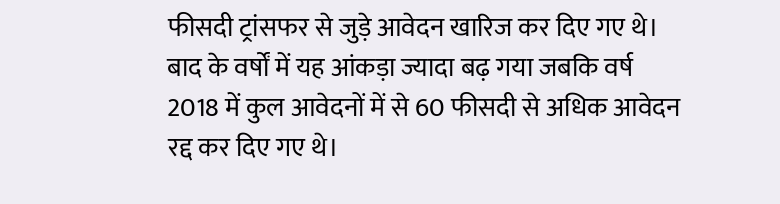फीसदी ट्रांसफर से जुड़े आवेदन खारिज कर दिए गए थे। बाद के वर्षों में यह आंकड़ा ज्यादा बढ़ गया जबकि वर्ष 2018 में कुल आवेदनों में से 60 फीसदी से अधिक आवेदन रद्द कर दिए गए थे।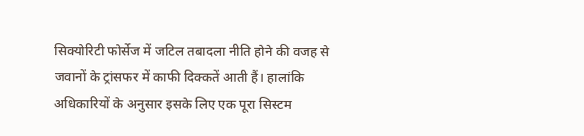सिक्योरिटी फोर्सेज में जटिल तबादला नीति होने की वजह से जवानों के ट्रांसफर में काफी दिक्कतें आती हैं। हालांकि अधिकारियों के अनुसार इसके लिए एक पूरा सिस्टम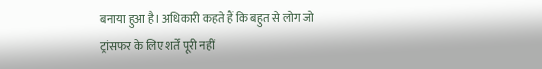बनाया हुआ है। अधिकारी कहते हैं कि बहुत से लोग जो ट्रांसफर के लिए शर्तें पूरी नहीं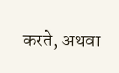करते, अथवा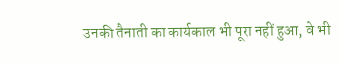उनकी तैनाती का कार्यकाल भी पूरा नहीं हुआ, वे भी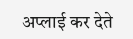अप्लाई कर देते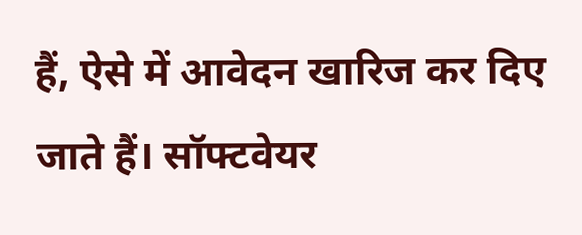हैं, ऐसे में आवेदन खारिज कर दिए जाते हैं। सॉफ्टवेयर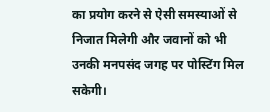का प्रयोग करने से ऐसी समस्याओं से निजात मिलेगी और जवानों को भी उनकी मनपसंद जगह पर पोस्टिंग मिल सकेगी।